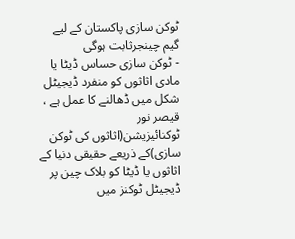ٹوکن سازی پاکستان کے لیے گیم چینجرثابت ہوگی
- ٹوکن سازی حساس ڈیٹا یا مادی اثاثوں کو منفرد ڈیجیٹل شکل میں ڈھالنے کا عمل ہے ، قیصر نور
ٹوکنائیزیشن(اثاثوں کی ٹوکن سازی)کے ذریعے حقیقی دنیا کے اثاثوں یا ڈیٹا کو بلاک چین پر ڈیجیٹل ٹوکنز میں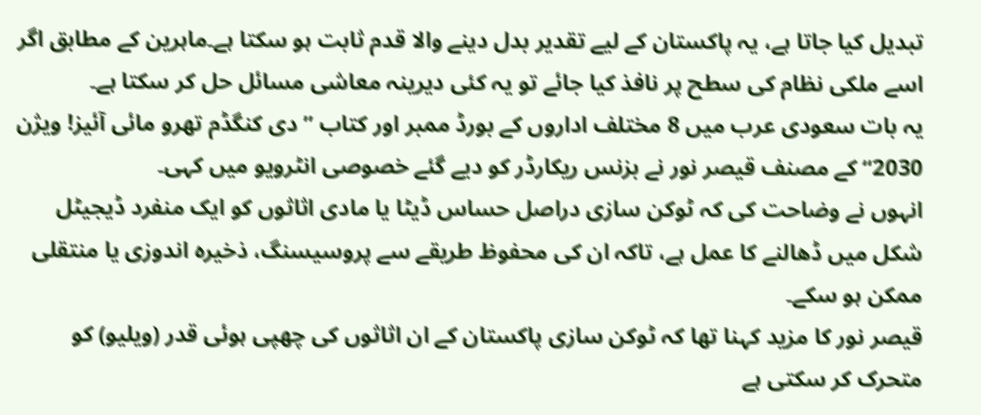تبدیل کیا جاتا ہے، یہ پاکستان کے لیے تقدیر بدل دینے والا قدم ثابت ہو سکتا ہے۔ماہرین کے مطابق اگر اسے ملکی نظام کی سطح پر نافذ کیا جائے تو یہ کئی دیرینہ معاشی مسائل حل کر سکتا ہے۔
یہ بات سعودی عرب میں 8 مختلف اداروں کے بورڈ ممبر اور کتاب ”دی کنگڈم تھرو مائی آئیز! ویژن 2030“ کے مصنف قیصر نور نے بزنس ریکارڈر کو دیے گئے خصوصی انٹرویو میں کہی۔
انہوں نے وضاحت کی کہ ٹوکن سازی دراصل حساس ڈیٹا یا مادی اثاثوں کو ایک منفرد ڈیجیٹل شکل میں ڈھالنے کا عمل ہے، تاکہ ان کی محفوظ طریقے سے پروسیسنگ، ذخیرہ اندوزی یا منتقلی ممکن ہو سکے۔
قیصر نور کا مزید کہنا تھا کہ ٹوکن سازی پاکستان کے ان اثاثوں کی چھپی ہوئی قدر (ویلیو) کو متحرک کر سکتی ہے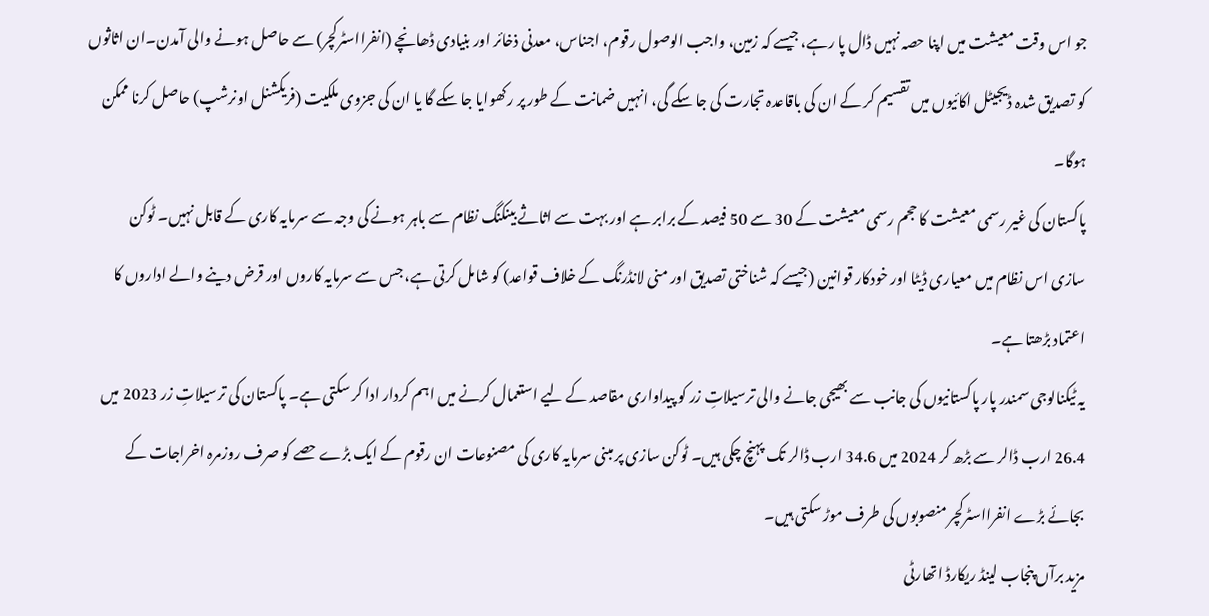جو اس وقت معیشت میں اپنا حصہ نہیں ڈال پا رہے، جیسے کہ زمین، واجب الوصول رقوم، اجناس، معدنی ذخائر اور بنیادی ڈھانچے (انفرااسٹرکچر) سے حاصل ہونے والی آمدن۔ان اثاثوں کو تصدیق شدہ ڈیجیٹل اکائیوں میں تقسیم کر کے ان کی باقاعدہ تجارت کی جا سکے گی، انہیں ضمانت کے طور پر رکھوایا جا سکے گا یا ان کی جزوی ملکیت (فریکشنل اونرشپ) حاصل کرنا ممکن ہوگا۔
پاکستان کی غیر رسمی معیشت کا حجم رسمی معیشت کے 30 سے 50 فیصد کے برابر ہے اور بہت سے اثاثے بینکنگ نظام سے باہر ہونے کی وجہ سے سرمایہ کاری کے قابل نہیں۔ ٹوکن سازی اس نظام میں معیاری ڈیٹا اور خودکار قوانین (جیسے کہ شناختی تصدیق اور منی لانڈرنگ کے خلاف قواعد) کو شامل کرتی ہے، جس سے سرمایہ کاروں اور قرض دینے والے اداروں کا اعتماد بڑھتا ہے۔
یہ ٹیکنالوجی سمندر پار پاکستانیوں کی جانب سے بھیجی جانے والی ترسیلاتِ زر کو پیداواری مقاصد کے لیے استعمال کرنے میں اہم کردار ادا کر سکتی ہے۔ پاکستان کی ترسیلاتِ زر 2023 میں 26.4 ارب ڈالر سے بڑھ کر 2024 میں 34.6 ارب ڈالر تک پہنچ چکی ہیں۔ ٹوکن سازی پر مبنی سرمایہ کاری کی مصنوعات ان رقوم کے ایک بڑے حصے کو صرف روزمرہ اخراجات کے بجائے بڑے انفرااسٹرکچر منصوبوں کی طرف موڑ سکتی ہیں۔
مزید برآں پنجاب لینڈ ریکارڈ اتھارٹی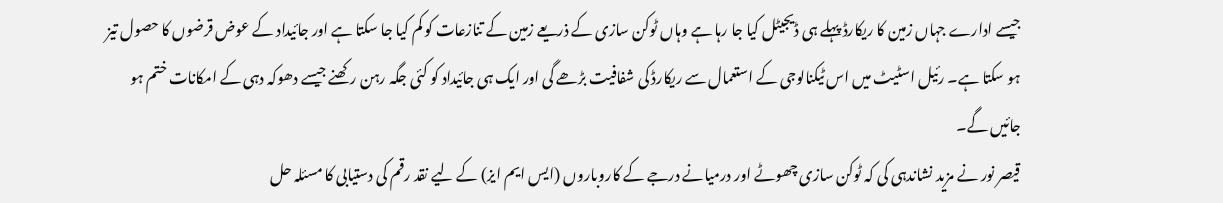جیسے ادارے جہاں زمین کا ریکارڈ پہلے ہی ڈیجیٹل کیا جا رہا ہے وہاں ٹوکن سازی کے ذریعے زمین کے تنازعات کو کم کیا جا سکتا ہے اور جائیداد کے عوض قرضوں کا حصول تیز ہو سکتا ہے۔ رئیل اسٹیٹ میں اس ٹیکنالوجی کے استعمال سے ریکارڈ کی شفافیت بڑھے گی اور ایک ہی جائیداد کو کئی جگہ رہن رکھنے جیسے دھوکہ دہی کے امکانات ختم ہو جائیں گے۔
قیصر نور نے مزید نشاندہی کی کہ ٹوکن سازی چھوٹے اور درمیانے درجے کے کاروباروں (ایس ایم ایز) کے لیے نقد رقم کی دستیابی کا مسئلہ حل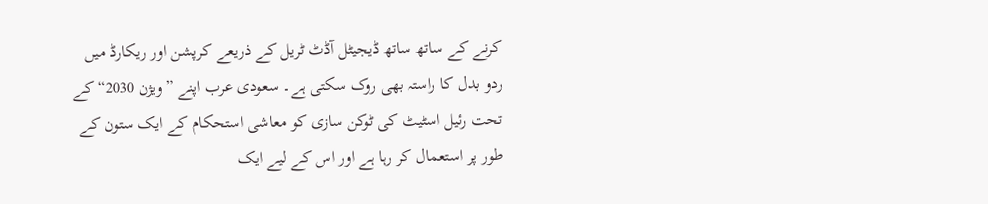کرنے کے ساتھ ساتھ ڈیجیٹل آڈٹ ٹریل کے ذریعے کرپشن اور ریکارڈ میں ردو بدل کا راستہ بھی روک سکتی ہے۔ سعودی عرب اپنے ”ویژن 2030“ کے تحت رئیل اسٹیٹ کی ٹوکن سازی کو معاشی استحکام کے ایک ستون کے طور پر استعمال کر رہا ہے اور اس کے لیے ایک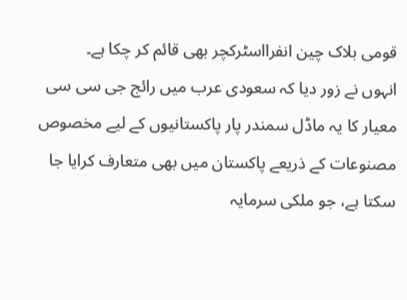قومی بلاک چین انفرااسٹرکچر بھی قائم کر چکا ہے۔
انہوں نے زور دیا کہ سعودی عرب میں رائج جی سی سی معیار کا یہ ماڈل سمندر پار پاکستانیوں کے لیے مخصوص مصنوعات کے ذریعے پاکستان میں بھی متعارف کرایا جا سکتا ہے، جو ملکی سرمایہ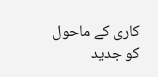کاری کے ماحول کو جدید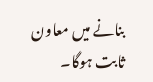بنانے میں معاون ثابت ہوگا۔